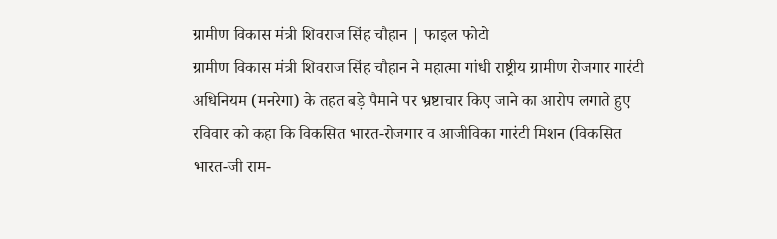ग्रामीण विकास मंत्री शिवराज सिंह चौहान | फाइल फोटो
ग्रामीण विकास मंत्री शिवराज सिंह चौहान ने महात्मा गांधी राष्ट्रीय ग्रामीण रोजगार गारंटी अधिनियम (मनरेगा) के तहत बड़े पैमाने पर भ्रष्टाचार किए जाने का आरोप लगाते हुए रविवार को कहा कि विकसित भारत-रोजगार व आजीविका गारंटी मिशन (विकसित भारत-जी राम-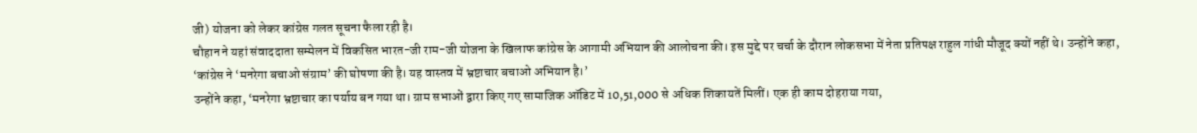जी) योजना को लेकर कांग्रेस गलत सूचना फैला रही है।
चौहान ने यहां संवाददाता सम्मेलन में विकसित भारत-जी राम-जी योजना के खिलाफ कांग्रेस के आगामी अभियान की आलोचना की। इस मुद्दे पर चर्चा के दौरान लोकसभा में नेता प्रतिपक्ष राहुल गांधी मौजूद क्यों नहीं थे। उन्होंने कहा, ‘कांग्रेस ने ‘मनरेगा बचाओ संग्राम’ की घोषणा की है। यह वास्तव में भ्रष्टाचार बचाओ अभियान है।’
उन्होंने कहा, ‘मनरेगा भ्रष्टाचार का पर्याय बन गया था। ग्राम सभाओं द्वारा किए गए सामाजिक ऑडिट में 10,51,000 से अधिक शिकायतें मिलीं। एक ही काम दोहराया गया,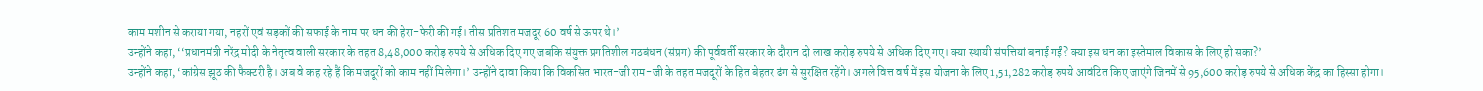काम मशीन से कराया गया, नहरों एवं सड़कों की सफाई के नाम पर धन की हेरा-फेरी की गई। तीस प्रतिशत मजदूर 60 वर्ष से ऊपर थे।’
उन्होंने कहा, ‘‘प्रधानमंत्री नरेंद्र मोदी के नेतृत्व वाली सरकार के तहत 8,48,000 करोड़ रुपये से अधिक दिए गए जबकि संयुक्त प्रगतिशील गठबंधन (संप्रग) की पूर्ववर्ती सरकार के दौरान दो लाख करोड़ रुपये से अधिक दिए गए। क्या स्थायी संपत्तियां बनाई गईं? क्या इस धन का इस्तेमाल विकास के लिए हो सका?’
उन्होंने कहा, ‘कांग्रेस झूठ की फैक्टरी है। अब वे कह रहे हैं कि मजदूरों को काम नहीं मिलेगा।’ उन्होंने दावा किया कि विकसित भारत-जी राम-जी के तहत मजदूरों के हित बेहतर ढंग से सुरक्षित रहेंगे। अगले वित्त वर्ष में इस योजना के लिए 1,51,282 करोड़ रुपये आवंटित किए जाएंगे जिनमें से 95,600 करोड़ रुपये से अधिक केंद्र का हिस्सा होगा।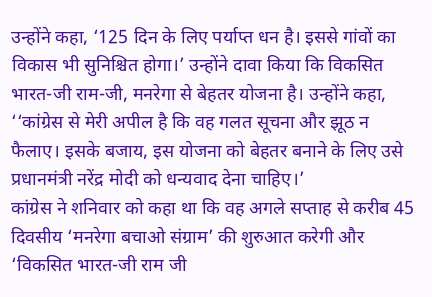उन्होंने कहा, ‘125 दिन के लिए पर्याप्त धन है। इससे गांवों का विकास भी सुनिश्चित होगा।’ उन्होंने दावा किया कि विकसित भारत-जी राम-जी, मनरेगा से बेहतर योजना है। उन्होंने कहा, ‘‘कांग्रेस से मेरी अपील है कि वह गलत सूचना और झूठ न फैलाए। इसके बजाय, इस योजना को बेहतर बनाने के लिए उसे प्रधानमंत्री नरेंद्र मोदी को धन्यवाद देना चाहिए।’
कांग्रेस ने शनिवार को कहा था कि वह अगले सप्ताह से करीब 45 दिवसीय ‘मनरेगा बचाओ संग्राम’ की शुरुआत करेगी और ‘विकसित भारत-जी राम जी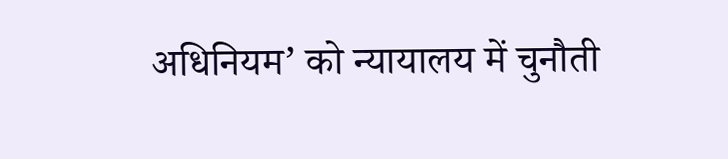अधिनियम’ को न्यायालय में चुनौती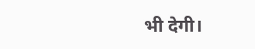भी देगी।